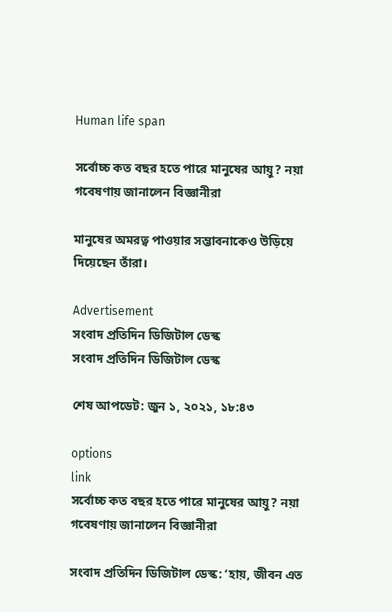Human life span

সর্বোচ্চ কত বছর হতে পারে মানুষের আয়ু? নয়া গবেষণায় জানালেন বিজ্ঞানীরা

মানুষের অমরত্ব পাওয়ার সম্ভাবনাকেও উড়িয়ে দিয়েছেন তাঁরা।

Advertisement
সংবাদ প্রতিদিন ডিজিটাল ডেস্ক
সংবাদ প্রতিদিন ডিজিটাল ডেস্ক

শেষ আপডেট: জুন ১, ২০২১, ১৮:৪৩

options
link
সর্বোচ্চ কত বছর হতে পারে মানুষের আয়ু? নয়া গবেষণায় জানালেন বিজ্ঞানীরা

সংবাদ প্রতিদিন ডিজিটাল ডেস্ক: ‘হায়, জীবন এত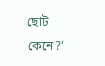ছোট কেনে?’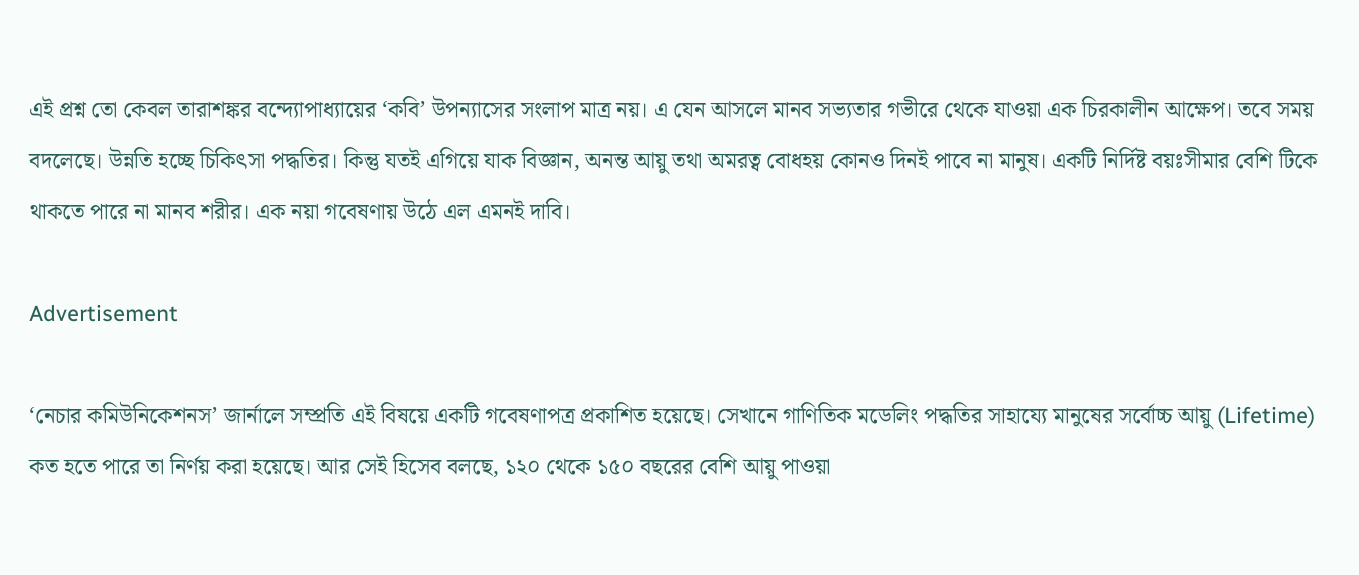এই প্রশ্ন তো কেবল তারাশঙ্কর বন্দ্যোপাধ্যায়ের ‘কবি’ উপন্যাসের সংলাপ মাত্র নয়। এ যেন আসলে মানব সভ্যতার গভীরে থেকে যাওয়া এক চিরকালীন আক্ষেপ। তবে সময় বদলেছে। উন্নতি হচ্ছে চিকিৎসা পদ্ধতির। কিন্তু যতই এগিয়ে যাক বিজ্ঞান, অনন্ত আয়ু তথা অমরত্ব বোধহয় কোনও দিনই পাবে না মানুষ। একটি নির্দিষ্ট বয়ঃসীমার বেশি টিকে থাকতে পারে না মানব শরীর। এক নয়া গবেষণায় উঠে এল এমনই দাবি।

Advertisement

‘নেচার কমিউনিকেশনস’ জার্নালে সম্প্রতি এই বিষয়ে একটি গবেষণাপত্র প্রকাশিত হয়েছে। সেখানে গাণিতিক মডেলিং পদ্ধতির সাহায্যে মানুষের সর্বোচ্চ আয়ু (Lifetime) কত হতে পারে তা নির্ণয় করা হয়েছে। আর সেই হিসেব বলছে, ১২০ থেকে ১৫০ বছরের বেশি আয়ু পাওয়া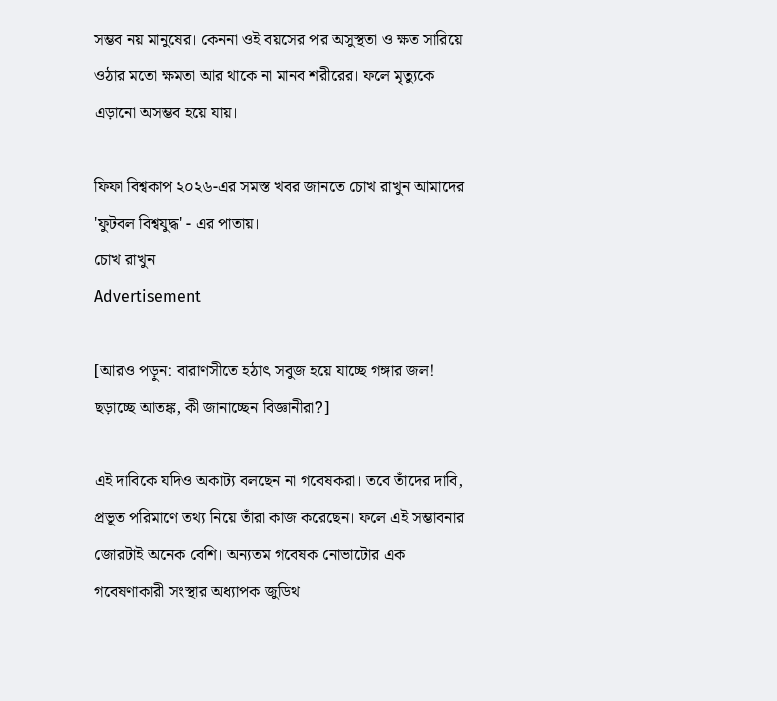সম্ভব নয় মানুষের। কেননা ওই বয়সের পর অসুস্থতা ও ক্ষত সারিয়ে ওঠার মতো ক্ষমতা আর থাকে না মানব শরীরের। ফলে মৃত্যুকে এড়ানো অসম্ভব হয়ে যায়।

ফিফা বিশ্বকাপ ২০২৬-এর সমস্ত খবর জানতে চোখ রাখুন আমাদের 'ফুটবল বিশ্বযুদ্ধ' - এর পাতায়।
চোখ রাখুন
Advertisement

[আরও পড়ুন: বারাণসীতে হঠাৎ সবুজ হয়ে যাচ্ছে গঙ্গার জল! ছড়াচ্ছে আতঙ্ক, কী জানাচ্ছেন বিজ্ঞানীরা?]

এই দাবিকে যদিও অকাট্য বলছেন না গবেষকরা। তবে তাঁদের দাবি, প্রভূত পরিমাণে তথ্য নিয়ে তাঁরা কাজ করেছেন। ফলে এই সম্ভাবনার জোরটাই অনেক বেশি। অন্যতম গবেষক নোভাটোর এক গবেষণাকারী সংস্থার অধ্যাপক জুডিথ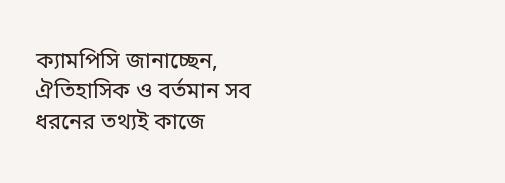ক্যামপিসি জানাচ্ছেন, ঐতিহাসিক ও বর্তমান সব ধরনের তথ্যই কাজে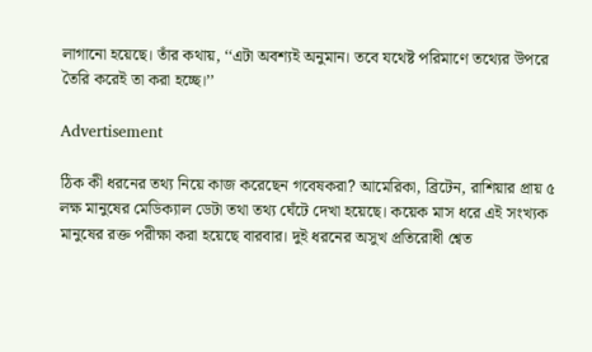লাগানো হয়েছে। তাঁর কথায়, ‘‘এটা অবশ্যই অনুমান। তবে যথেষ্ট পরিমাণে তথ্যের উপরে তৈরি করেই তা করা হচ্ছে।’’

Advertisement

ঠিক কী ধরনের তথ্য নিয়ে কাজ করেছেন গবেষকরা? আমেরিকা, ব্রিটেন, রাশিয়ার প্রায় ৫ লক্ষ মানুষের মেডিক্যাল ডেটা তথা তথ্য ঘেঁটে দেখা হয়েছে। কয়েক মাস ধরে এই সংখ্যক মানুষের রক্ত পরীক্ষা করা হয়েছে বারবার। দুই ধরনের অসুখ প্রতিরোধী শ্বেত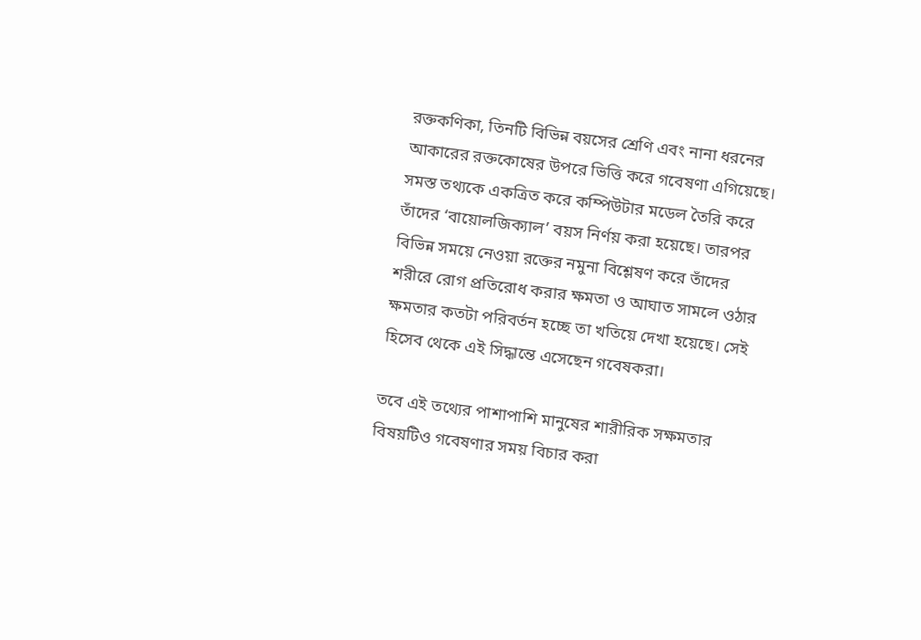রক্তকণিকা, তিনটি বিভিন্ন বয়সের শ্রেণি এবং নানা ধরনের আকারের রক্তকোষের উপরে ভিত্তি করে গবেষণা এগিয়েছে। সমস্ত তথ্যকে একত্রিত করে কম্পিউটার মডেল তৈরি করে তাঁদের ‘বায়োলজিক্যাল’ বয়স নির্ণয় করা হয়েছে। তারপর বিভিন্ন সময়ে নেওয়া রক্তের নমুনা বিশ্লেষণ করে তাঁদের শরীরে রোগ প্রতিরোধ করার ক্ষমতা ও আঘাত সামলে ওঠার ক্ষমতার কতটা পরিবর্তন হচ্ছে তা খতিয়ে দেখা হয়েছে। সেই হিসেব থেকে এই সিদ্ধান্তে এসেছেন গবেষকরা।

তবে এই তথ্যের পাশাপাশি মানুষের শারীরিক সক্ষমতার বিষয়টিও গবেষণার সময় বিচার করা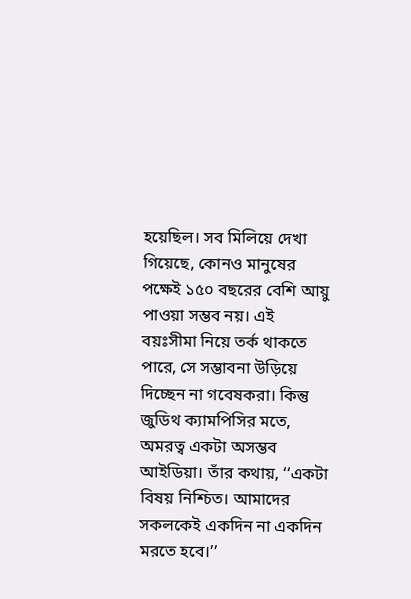হয়েছিল। সব মিলিয়ে দেখা গিয়েছে, কোনও মানুষের পক্ষেই ১৫০ বছরের বেশি আয়ু পাওয়া সম্ভব নয়। এই বয়ঃসীমা নিয়ে তর্ক থাকতে পারে, সে সম্ভাবনা উড়িয়ে দিচ্ছেন না গবেষকরা। কিন্তু জুডিথ ক্যামপিসির মতে, অমরত্ব একটা অসম্ভব আইডিয়া। তাঁর কথায়, ‘‘একটা বিষয় নিশ্চিত। আমাদের সকলকেই একদিন না একদিন মরতে হবে।’’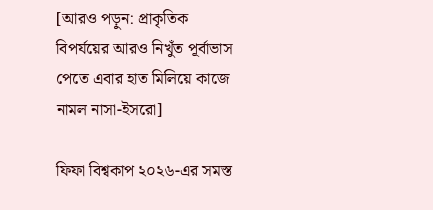[আরও পড়ুন: প্রাকৃতিক বিপর্যয়ের আরও নিখুঁত পূর্বাভাস পেতে এবার হাত মিলিয়ে কাজে নামল নাসা-ইসরো]

ফিফা বিশ্বকাপ ২০২৬-এর সমস্ত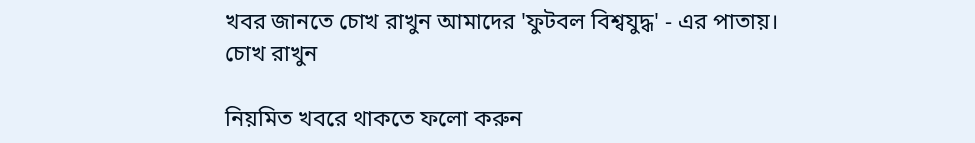খবর জানতে চোখ রাখুন আমাদের 'ফুটবল বিশ্বযুদ্ধ' - এর পাতায়।
চোখ রাখুন

নিয়মিত খবরে থাকতে ফলো করুন